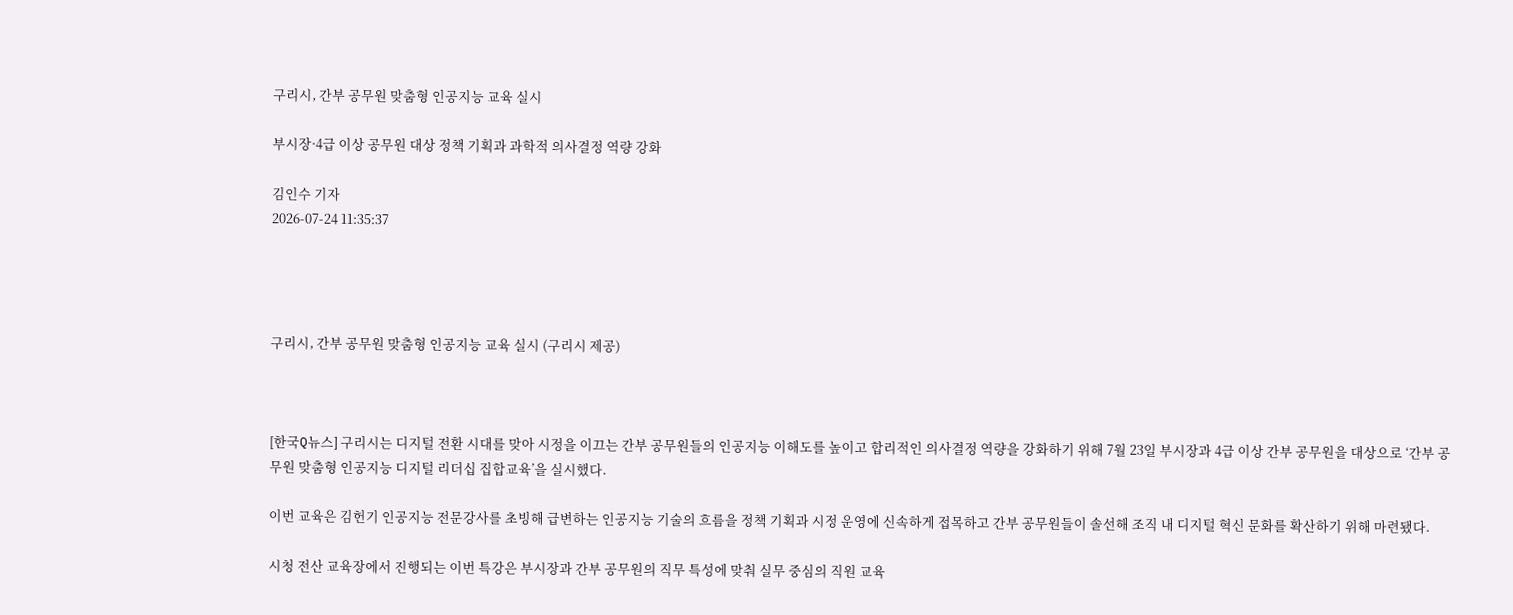구리시, 간부 공무원 맞춤형 인공지능 교육 실시

부시장·4급 이상 공무원 대상 정책 기획과 과학적 의사결정 역량 강화

김인수 기자
2026-07-24 11:35:37




구리시, 간부 공무원 맞춤형 인공지능 교육 실시 (구리시 제공)



[한국Q뉴스] 구리시는 디지털 전환 시대를 맞아 시정을 이끄는 간부 공무원들의 인공지능 이해도를 높이고 합리적인 의사결정 역량을 강화하기 위해 7월 23일 부시장과 4급 이상 간부 공무원을 대상으로 ‘간부 공무원 맞춤형 인공지능 디지털 리더십 집합교육’을 실시했다.

이번 교육은 김헌기 인공지능 전문강사를 초빙해 급변하는 인공지능 기술의 흐름을 정책 기획과 시정 운영에 신속하게 접목하고 간부 공무원들이 솔선해 조직 내 디지털 혁신 문화를 확산하기 위해 마련됐다.

시청 전산 교육장에서 진행되는 이번 특강은 부시장과 간부 공무원의 직무 특성에 맞춰 실무 중심의 직원 교육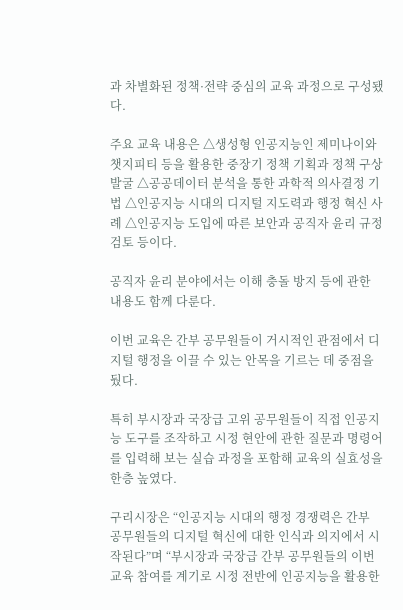과 차별화된 정책·전략 중심의 교육 과정으로 구성됐다.

주요 교육 내용은 △생성형 인공지능인 제미나이와 챗지피티 등을 활용한 중장기 정책 기획과 정책 구상 발굴 △공공데이터 분석을 통한 과학적 의사결정 기법 △인공지능 시대의 디지털 지도력과 행정 혁신 사례 △인공지능 도입에 따른 보안과 공직자 윤리 규정 검토 등이다.

공직자 윤리 분야에서는 이해 충돌 방지 등에 관한 내용도 함께 다룬다.

이번 교육은 간부 공무원들이 거시적인 관점에서 디지털 행정을 이끌 수 있는 안목을 기르는 데 중점을 뒀다.

특히 부시장과 국장급 고위 공무원들이 직접 인공지능 도구를 조작하고 시정 현안에 관한 질문과 명령어를 입력해 보는 실습 과정을 포함해 교육의 실효성을 한층 높였다.

구리시장은 “인공지능 시대의 행정 경쟁력은 간부 공무원들의 디지털 혁신에 대한 인식과 의지에서 시작된다”며 “부시장과 국장급 간부 공무원들의 이번 교육 참여를 계기로 시정 전반에 인공지능을 활용한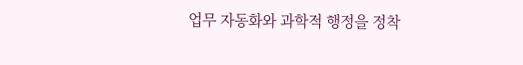업무 자동화와 과학적 행정을 정착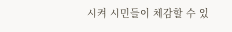시켜 시민들이 체감할 수 있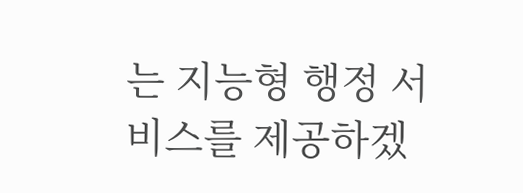는 지능형 행정 서비스를 제공하겠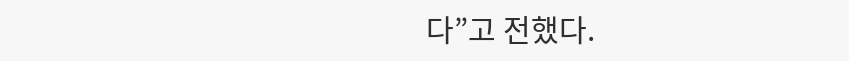다”고 전했다.